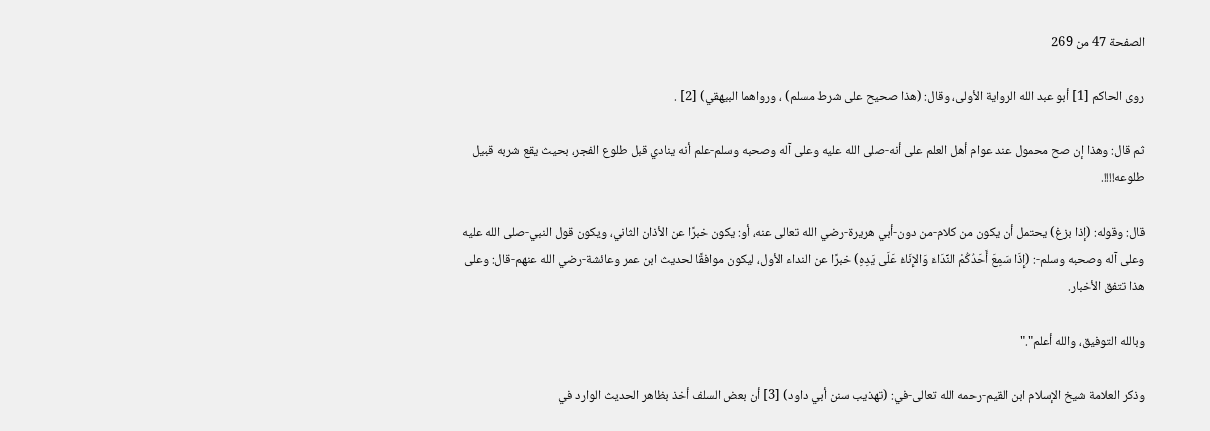الصفحة 47 من 269

روى الحاكم [1] أبو عبد الله الرواية الأولى، وقال: (هذا صحيح على شرط مسلم) ، ورواهما البيهقي) [2] .

ثم قال: وهذا إن صح محمول عند عوام أهل العلم على أنه-صلى الله عليه وعلى آله وصحبه وسلم-علم أنه ينادي قبل طلوع الفجر، بحيث يقع شربه قبيل طلوعه!!!!.

قال: وقوله: (إذا بزغ) يحتمل أن يكون من كلام-من دون-أبي هريرة-رضي الله تعالى عنه، أو: يكون خبرًا عن الأذان الثاني، ويكون قول النبي-صلى الله عليه وعلى آله وصحبه وسلم-: (إِذَا سَمِعَ أَحَدُكُمْ النِّدَاءَ وَالإِنَاءُ عَلَى يَدِهِ) خبرًا عن النداء الأول، ليكون موافقًا لحديث ابن عمر وعائشة-رضي الله عنهم-قال: وعلى هذا تتفق الأخبار.

وبالله التوفيق، والله أعلم"."

وذكر العلامة شيخ الإسلام ابن القيم-رحمه الله تعالى-في: (تهذيب سنن أبي داود) [3] أن بعض السلف أخذ بظاهر الحديث الوارد في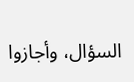السؤال، وأجازوا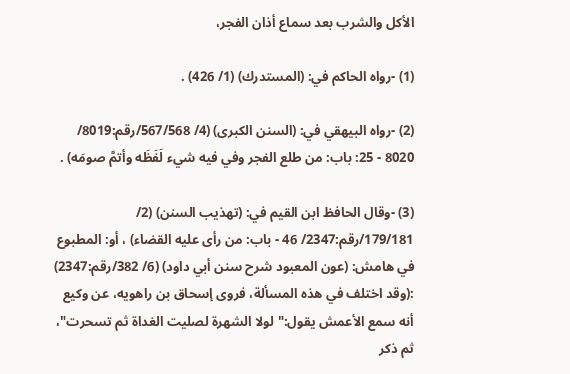الأكل والشرب بعد سماع أذان الفجر،

(1) -رواه الحاكم في: (المستدرك) (1/ 426) .

(2) -رواه البيهقي في: (السنن الكبرى) (4/ 567/568/رقم:8019/ 8020 - 25: باب: من طلع الفجر وفي فيه شيء لَفَظَه وأتمَّ صومَه) .

(3) -وقال الحافظ ابن القيم في: (تهذيب السنن) (2/ 179/181/رقم:2347/ 46 - باب: من رأى عليه القضاء) ، أو: المطبوع في هامش: (عون المعبود شرح سنن أبي داود) (6/ 382/رقم:2347) :(وقد اختلف في هذه المسألة، فروى إسحاق بن راهويه، عن وكيع أنه سمع الأعمش يقول:"لولا الشهرة لصليت الغداة ثم تسحرت"، ثم ذكر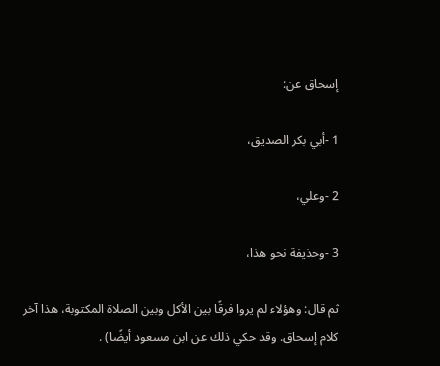إسحاق عن:

1 -أبي بكر الصديق،

2 -وعلي،

3 -وحذيفة نحو هذا،

ثم قال: وهؤلاء لم يروا فرقًا بين الأكل وبين الصلاة المكتوبة، هذا آخر كلام إسحاق. وقد حكي ذلك عن ابن مسعود أيضًا) .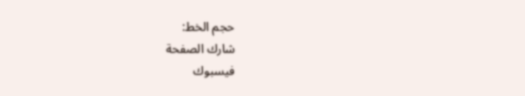حجم الخط:
شارك الصفحة
فيسبوك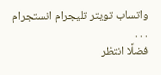واتساب تويتر تليجرام انستجرام
. . .
فضلًا انتظر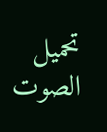تحميل الصوت